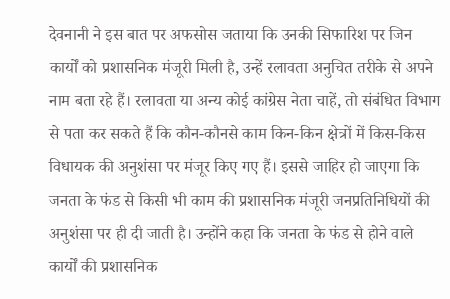देवनानी ने इस बात पर अफसोस जताया कि उनकी सिफारिश पर जिन कार्यों को प्रशासनिक मंजूरी मिली है, उन्हें रलावता अनुचित तरीके से अपने नाम बता रहे हैं। रलावता या अन्य कोई कांग्रेस नेता चाहें, तो संबंधित विभाग से पता कर सकते हैं कि कौन-कौनसे काम किन-किन क्षेत्रों में किस-किस विधायक की अनुशंसा पर मंजूर किए गए हैं। इससे जाहिर हो जाएगा कि जनता के फंड से किसी भी काम की प्रशासनिक मंजूरी जनप्रतिनिधियों की अनुशंसा पर ही दी जाती है। उन्होंने कहा कि जनता के फंड से होने वाले कार्यों की प्रशासनिक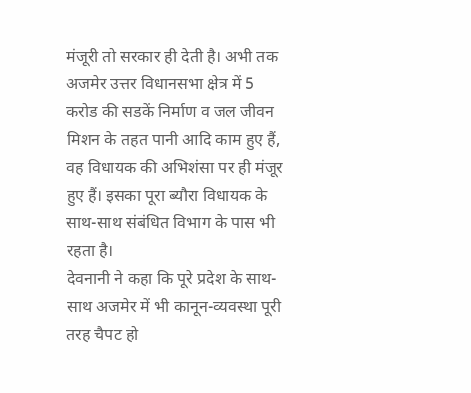मंजूरी तो सरकार ही देती है। अभी तक अजमेर उत्तर विधानसभा क्षेत्र में 5 करोड की सडकें निर्माण व जल जीवन मिशन के तहत पानी आदि काम हुए हैं, वह विधायक की अभिशंसा पर ही मंजूर हुए हैं। इसका पूरा ब्यौरा विधायक के साथ-साथ संबंधित विभाग के पास भी रहता है।
देवनानी ने कहा कि पूरे प्रदेश के साथ-साथ अजमेर में भी कानून-व्यवस्था पूरी तरह चैपट हो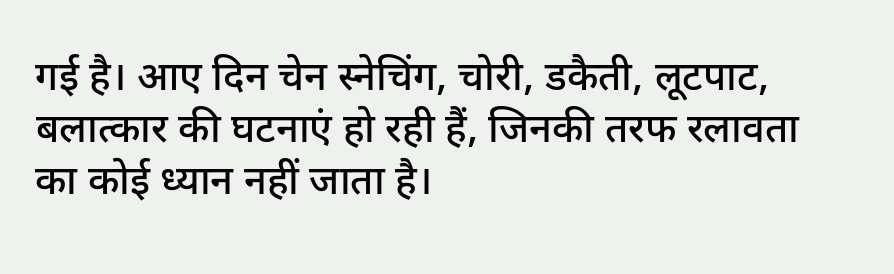गई है। आए दिन चेन स्नेचिंग, चोरी, डकैती, लूटपाट, बलात्कार की घटनाएं हो रही हैं, जिनकी तरफ रलावता का कोई ध्यान नहीं जाता है।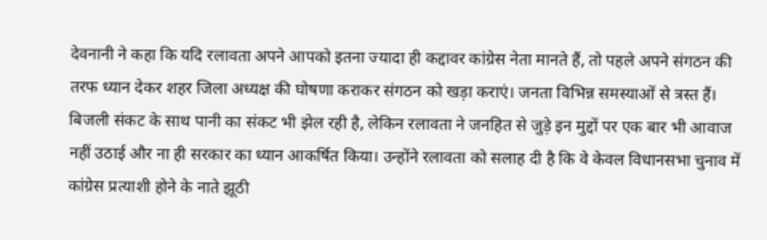देवनानी ने कहा कि यदि रलावता अपने आपको इतना ज्यादा ही कद्दावर कांग्रेस नेता मानते हैं, तो पहले अपने संगठन की तरफ ध्यान देकर शहर जिला अध्यक्ष की घोषणा कराकर संगठन को खड़ा कराएं। जनता विभिन्न समस्याओं से त्रस्त हैं। बिजली संकट के साथ पानी का संकट भी झेल रही है, लेकिन रलावता ने जनहित से जुड़े इन मुद्दों पर एक बार भी आवाज नहीं उठाई और ना ही सरकार का ध्यान आकर्षित किया। उन्होंने रलावता को सलाह दी है कि वे केवल विधानसभा चुनाव में कांग्रेस प्रत्याशी होने के नाते झूठी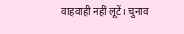वाहवाही नहीं लूटें। चुनाव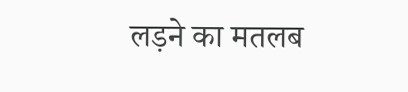लड़ने का मतलब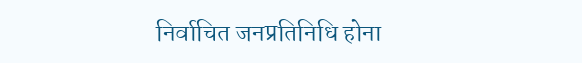निर्वाचित जनप्रतिनिधि होना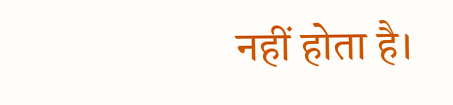नहीं होता है।